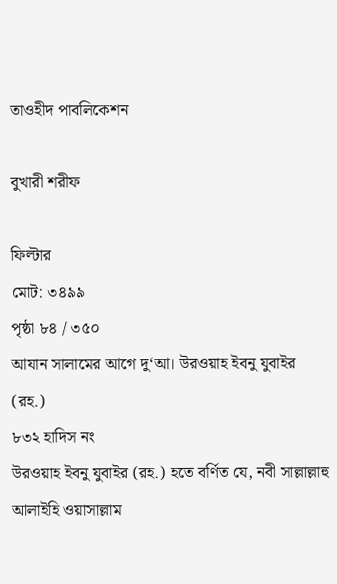তাওহীদ পাবলিকেশন

বুখারী শরীফ

ফিল্টার
মোট: ৩৪৯৯
পৃষ্ঠা ৮৪ / ৩৫০
আযান সালামের আগে দু‘আ। উরওয়াহ ইবনু যুবাইর (রহ.)
৮৩২ হাদিস নং
উরওয়াহ ইবনু যুবাইর (রহ.) হতে বর্ণিত যে, নবী সাল্লাল্লাহু আলাইহি ওয়াসাল্লাম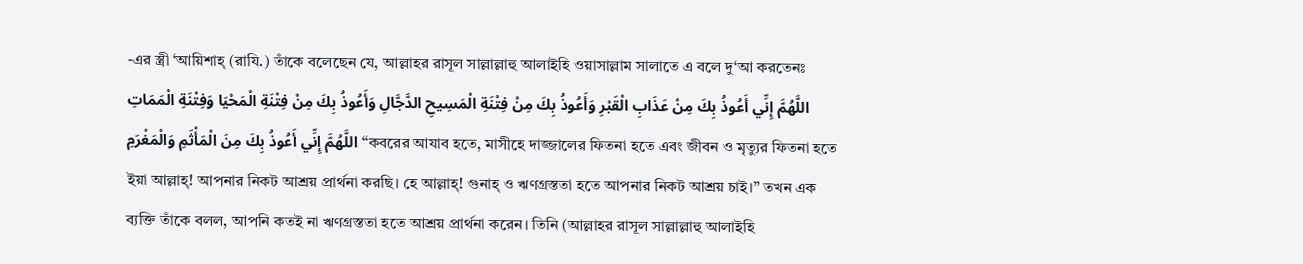-এর স্ত্রী ‘আয়িশাহ্ (রাযি.) তাঁকে বলেছেন যে, আল্লাহর রাসূল সাল্লাল্লাহু আলাইহি ওয়াসাল্লাম সালাতে এ বলে দু‘আ করতেনঃ اللَّهُمَّ إِنِّي أَعُوذُ بِكَ مِنْ عَذَابِ الْقَبْرِ وَأَعُوذُ بِكَ مِنْ فِتْنَةِ الْمَسِيحِ الدَّجَّالِ وَأَعُوذُ بِكَ مِنْ فِتْنَةِ الْمَحْيَا وَفِتْنَةِ الْمَمَاتِ اللَّهُمَّ إِنِّي أَعُوذُ بِكَ مِنَ الْمَأْثَمِ وَالْمَغْرَمِ ‘‘কবরের আযাব হতে, মাসীহে দাজ্জালের ফিতনা হতে এবং জীবন ও মৃত্যুর ফিতনা হতে ইয়া আল্লাহ্! আপনার নিকট আশ্রয় প্রার্থনা করছি। হে আল্লাহ্! গুনাহ্ ও ঋণগ্রস্ততা হতে আপনার নিকট আশ্রয় চাই।’’ তখন এক ব্যক্তি তাঁকে বলল, আপনি কতই না ঋণগ্রস্ততা হতে আশ্রয় প্রার্থনা করেন। তিনি (আল্লাহর রাসূল সাল্লাল্লাহু আলাইহি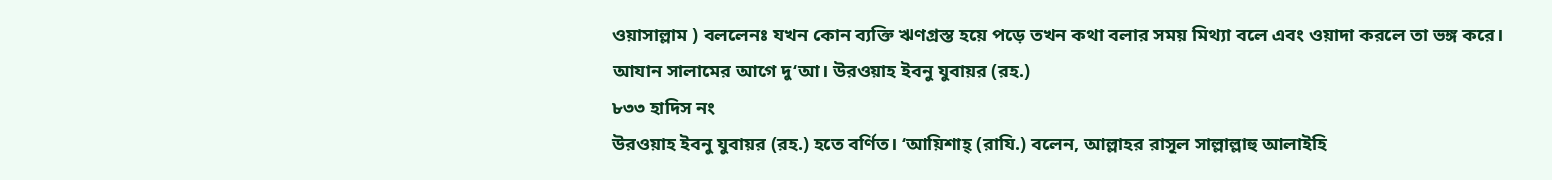ওয়াসাল্লাম ) বললেনঃ যখন কোন ব্যক্তি ঋণগ্রস্ত হয়ে পড়ে তখন কথা বলার সময় মিথ্যা বলে এবং ওয়াদা করলে তা ভঙ্গ করে।
আযান সালামের আগে দু‘আ। উরওয়াহ ইবনু যুবায়র (রহ.)
৮৩৩ হাদিস নং
উরওয়াহ ইবনু যুবায়র (রহ.) হতে বর্ণিত। ‘আয়িশাহ্ (রাযি.) বলেন, আল্লাহর রাসূল সাল্লাল্লাহু আলাইহি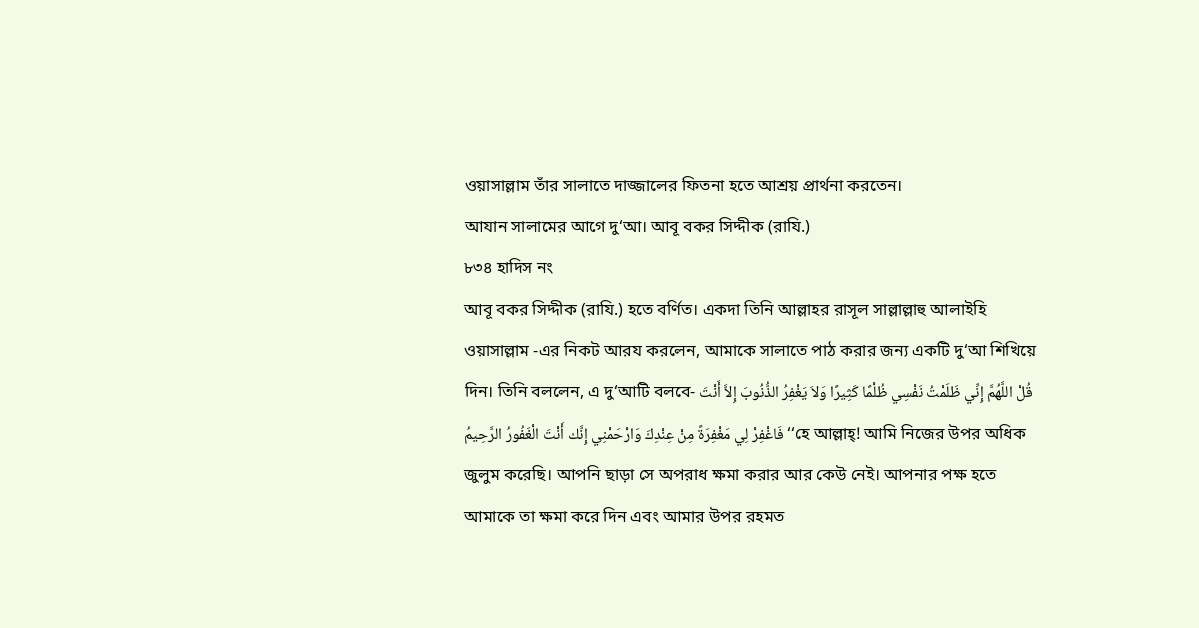ওয়াসাল্লাম তাঁর সালাতে দাজ্জালের ফিতনা হতে আশ্রয় প্রার্থনা করতেন।
আযান সালামের আগে দু‘আ। আবূ বকর সিদ্দীক (রাযি.)
৮৩৪ হাদিস নং
আবূ বকর সিদ্দীক (রাযি.) হতে বর্ণিত। একদা তিনি আল্লাহর রাসূল সাল্লাল্লাহু আলাইহি ওয়াসাল্লাম -এর নিকট আরয করলেন, আমাকে সালাতে পাঠ করার জন্য একটি দু‘আ শিখিয়ে দিন। তিনি বললেন, এ দু‘আটি বলবে- قُلْ اللَّهُمَّ إِنِّي ظَلَمْتُ نَفْسِي ظُلْمًا كَثِيرًا وَلاَ يَغْفِرُ الذُّنُوبَ إِلاَّ أَنْتَ فَاغْفِرْ لِي مَغْفِرَةً مِنْ عِنْدِكَ وَارْحَمْنِي إِنَّك أَنْتَ الْغَفُورُ الرَّحِيمُ ‘‘হে আল্লাহ্! আমি নিজের উপর অধিক জুলুম করেছি। আপনি ছাড়া সে অপরাধ ক্ষমা করার আর কেউ নেই। আপনার পক্ষ হতে আমাকে তা ক্ষমা করে দিন এবং আমার উপর রহমত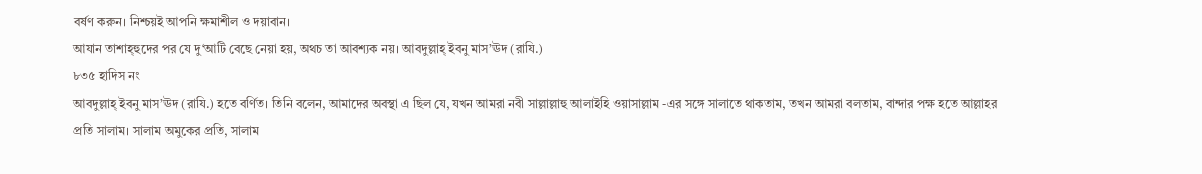বর্ষণ করুন। নিশ্চয়ই আপনি ক্ষমাশীল ও দয়াবান।
আযান তাশাহ্হুদের পর যে দু‘আটি বেছে নেয়া হয়, অথচ তা আবশ্যক নয়। আবদুল্লাহ্ ইবনু মাস’ঊদ (রাযি.)
৮৩৫ হাদিস নং
আবদুল্লাহ্ ইবনু মাস’ঊদ (রাযি.) হতে বর্ণিত। তিনি বলেন, আমাদের অবস্থা এ ছিল যে, যখন আমরা নবী সাল্লাল্লাহু আলাইহি ওয়াসাল্লাম -এর সঙ্গে সালাতে থাকতাম, তখন আমরা বলতাম, বান্দার পক্ষ হতে আল্লাহর প্রতি সালাম। সালাম অমুকের প্রতি, সালাম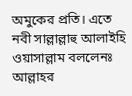অমুকের প্রতি। এতে নবী সাল্লাল্লাহু আলাইহি ওয়াসাল্লাম বললেনঃ আল্লাহর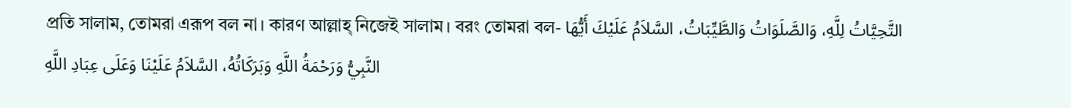প্রতি সালাম, তোমরা এরূপ বল না। কারণ আল্লাহ্ নিজেই সালাম। বরং তোমরা বল- التَّحِيَّاتُ لِلَّهِ، وَالصَّلَوَاتُ وَالطَّيِّبَاتُ، السَّلاَمُ عَلَيْكَ أَيُّهَا النَّبِيُّ وَرَحْمَةُ اللَّهِ وَبَرَكَاتُهُ، السَّلاَمُ عَلَيْنَا وَعَلَى عِبَادِ اللَّهِ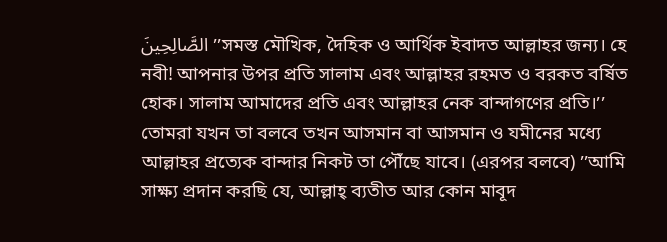الصَّالِحِينَ ’’সমস্ত মৌখিক, দৈহিক ও আর্থিক ইবাদত আল্লাহর জন্য। হে নবী! আপনার উপর প্রতি সালাম এবং আল্লাহর রহমত ও বরকত বর্ষিত হোক। সালাম আমাদের প্রতি এবং আল্লাহর নেক বান্দাগণের প্রতি।’’ তোমরা যখন তা বলবে তখন আসমান বা আসমান ও যমীনের মধ্যে আল্লাহর প্রত্যেক বান্দার নিকট তা পৌঁছে যাবে। (এরপর বলবে) ’’আমি সাক্ষ্য প্রদান করছি যে, আল্লাহ্ ব্যতীত আর কোন মাবূদ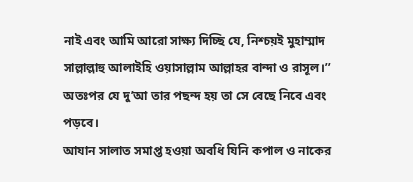নাই এবং আমি আরো সাক্ষ্য দিচ্ছি যে, নিশ্চয়ই মুহাম্মাদ সাল্লাল্লাহু আলাইহি ওয়াসাল্লাম আল্লাহর বান্দা ও রাসূল।’’ অতঃপর যে দু’আ তার পছন্দ হয় তা সে বেছে নিবে এবং পড়বে।
আযান সালাত সমাপ্ত হওয়া অবধি যিনি কপাল ও নাকের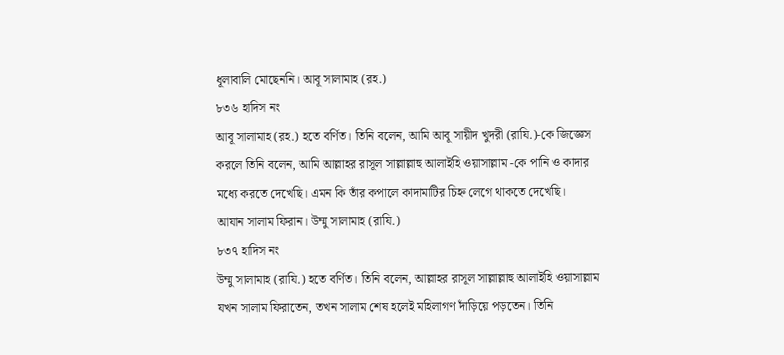ধূলাবালি মোছেননি। আবূ সালামাহ (রহ.)
৮৩৬ হাদিস নং
আবূ সালামাহ (রহ.) হতে বর্ণিত। তিনি বলেন, আমি আবূ সায়ীদ খুদরী (রাযি.)-কে জিজ্ঞেস করলে তিনি বলেন, আমি আল্লাহর রাসূল সাল্লাল্লাহু আলাইহি ওয়াসাল্লাম -কে পানি ও কাদার মধ্যে করতে দেখেছি। এমন কি তাঁর কপালে কাদামাটির চিহ্ন লেগে থাকতে দেখেছি।
আযান সালাম ফিরান। উম্মু সালামাহ (রাযি.)
৮৩৭ হাদিস নং
উম্মু সালামাহ (রাযি.) হতে বর্ণিত। তিনি বলেন, আল্লাহর রাসূল সাল্লাল্লাহু আলাইহি ওয়াসাল্লাম যখন সালাম ফিরাতেন, তখন সালাম শেষ হলেই মহিলাগণ দাঁড়িয়ে পড়তেন। তিনি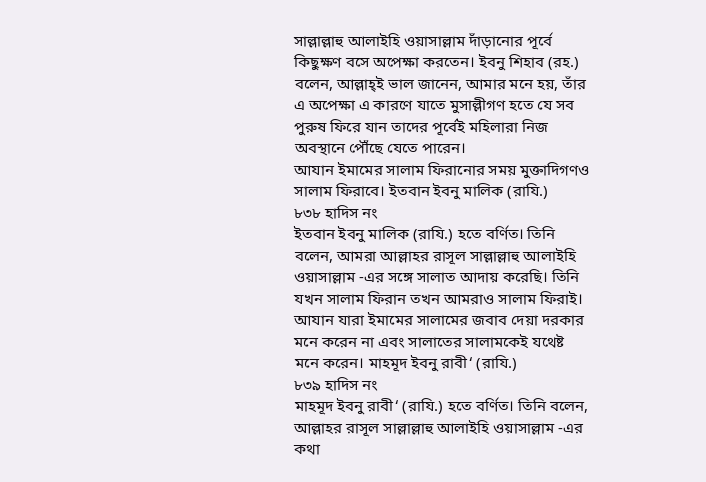সাল্লাল্লাহু আলাইহি ওয়াসাল্লাম দাঁড়ানোর পূর্বে কিছুক্ষণ বসে অপেক্ষা করতেন। ইবনু শিহাব (রহ.) বলেন, আল্লাহ্ই ভাল জানেন, আমার মনে হয়, তাঁর এ অপেক্ষা এ কারণে যাতে মুসাল্লীগণ হতে যে সব পুরুষ ফিরে যান তাদের পূর্বেই মহিলারা নিজ অবস্থানে পৌঁছে যেতে পারেন।
আযান ইমামের সালাম ফিরানোর সময় মুক্তাদিগণও সালাম ফিরাবে। ইতবান ইবনু মালিক (রাযি.)
৮৩৮ হাদিস নং
ইতবান ইবনু মালিক (রাযি.) হতে বর্ণিত। তিনি বলেন, আমরা আল্লাহর রাসূল সাল্লাল্লাহু আলাইহি ওয়াসাল্লাম -এর সঙ্গে সালাত আদায় করেছি। তিনি যখন সালাম ফিরান তখন আমরাও সালাম ফিরাই।
আযান যারা ইমামের সালামের জবাব দেয়া দরকার মনে করেন না এবং সালাতের সালামকেই যথেষ্ট মনে করেন। মাহমূদ ইবনু রাবী‘ (রাযি.)
৮৩৯ হাদিস নং
মাহমূদ ইবনু রাবী‘ (রাযি.) হতে বর্ণিত। তিনি বলেন, আল্লাহর রাসূল সাল্লাল্লাহু আলাইহি ওয়াসাল্লাম -এর কথা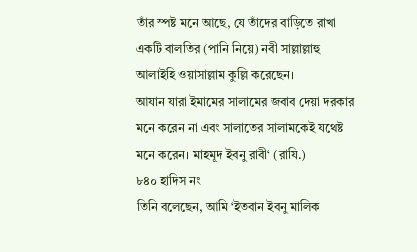তাঁর স্পষ্ট মনে আছে, যে তাঁদের বাড়িতে রাখা একটি বালতির (পানি নিয়ে) নবী সাল্লাল্লাহু আলাইহি ওয়াসাল্লাম কুল্লি করেছেন।
আযান যারা ইমামের সালামের জবাব দেয়া দরকার মনে করেন না এবং সালাতের সালামকেই যথেষ্ট মনে করেন। মাহমূদ ইবনু রাবী‘ (রাযি.)
৮৪০ হাদিস নং
তিনি বলেছেন, আমি ‘ইতবান ইবনু মালিক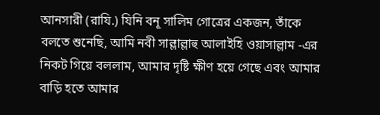আনসারী (রাযি.) যিনি বনূ সালিম গোত্রের একজন, তাঁকে বলতে শুনেছি, আমি নবী সাল্লাল্লাহু আলাইহি ওয়াসাল্লাম -এর নিকট গিয়ে বললাম, আমার দৃষ্টি ক্ষীণ হয়ে গেছে এবং আমার বাড়ি হতে আমার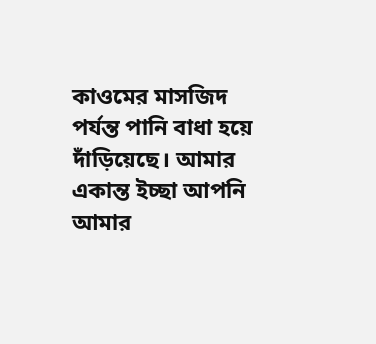কাওমের মাসজিদ পর্যন্ত পানি বাধা হয়ে দাঁড়িয়েছে। আমার একান্ত ইচ্ছা আপনি আমার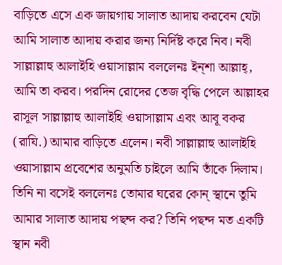বাড়িতে এসে এক জায়গায় সালাত আদায় করবেন যেটা আমি সালাত আদায় করার জন্য নির্দিষ্ট করে নিব। নবী সাল্লাল্লাহু আলাইহি ওয়াসাল্লাম বললেনঃ ইন্শা আল্লাহ্, আমি তা করব। পরদিন রোদের তেজ বৃদ্ধি পেলে আল্লাহর রাসূল সাল্লাল্লাহু আলাইহি ওয়াসাল্লাম এবং আবূ বকর (রাযি.) আমার বাড়িতে এলেন। নবী সাল্লাল্লাহু আলাইহি ওয়াসাল্লাম প্রবেশের অনুমতি চাইলে আমি তাঁকে দিলাম। তিনি না বসেই বললেনঃ তোমার ঘরের কোন্ স্থানে তুমি আমার সালাত আদায় পছন্দ কর? তিনি পছন্দ মত একটি স্থান নবী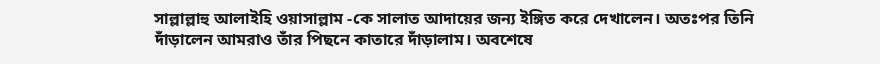সাল্লাল্লাহু আলাইহি ওয়াসাল্লাম -কে সালাত আদায়ের জন্য ইঙ্গিত করে দেখালেন। অতঃপর তিনি দাঁড়ালেন আমরাও তাঁর পিছনে কাতারে দাঁড়ালাম। অবশেষে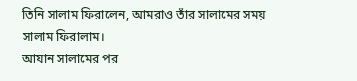তিনি সালাম ফিরালেন, আমরাও তাঁর সালামের সময় সালাম ফিরালাম।
আযান সালামের পর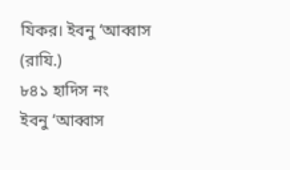যিকর। ইবনু ‘আব্বাস (রাযি.)
৮৪১ হাদিস নং
ইবনু ‘আব্বাস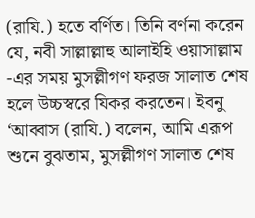(রাযি.) হতে বর্ণিত। তিনি বর্ণনা করেন যে, নবী সাল্লাল্লাহু আলাইহি ওয়াসাল্লাম -এর সময় মুসল্লীগণ ফরজ সালাত শেষ হলে উচ্চস্বরে যিকর করতেন। ইবনু ‘আব্বাস (রাযি.) বলেন, আমি এরূপ শুনে বুঝতাম, মুসল্লীগণ সালাত শেষ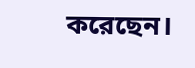করেছেন।